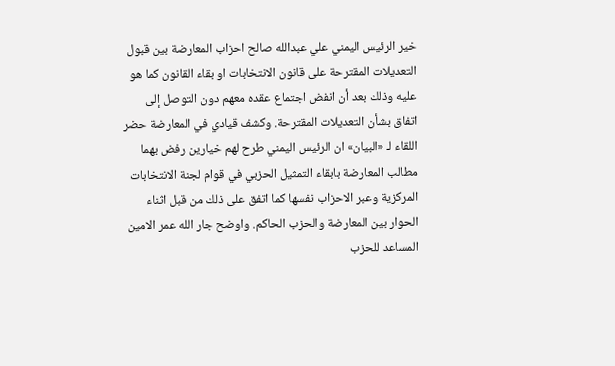خير الرئيس اليمني علي عبدالله صالح احزاب المعارضة بين قبول التعديلات المقترحة على قانون الانتخابات او بقاء القانون كما هو عليه وذلك بعد أن انفض اجتماع عقده معهم دون التوصل إلى اتفاق بشأن التعديلات المقترحة. وكشف قيادي في المعارضة حضر اللقاء لـ «البيان» ان الرئيس اليمني طرح لهم خيارين رفض بهما مطالب المعارضة بابقاء التمثيل الحزبي في قوام لجنة الانتخابات المركزية وعبر الاحزاب نفسها كما اتفق على ذلك من قبل اثناء الحوار بين المعارضة والحزب الحاكم. واوضح جار الله عمر الامين المساعد للحزب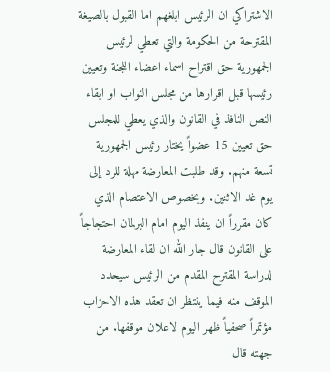الاشتراكي ان الرئيس ابلغهم اما القبول بالصيغة المقترحة من الحكومة والتي تعطي لرئيس الجمهورية حق اقتراح اسماء اعضاء اللجنة وتعيين رئيسها قبل اقرارها من مجلس النواب او ابقاء النص النافذ في القانون والذي يعطي للمجلس حق تعيين 15 عضواً يختار رئيس الجمهورية تسعة منهم. وقد طلبت المعارضة مهلة للرد إلى يوم غد الاثنين. وبخصوص الاعتصام الذي كان مقرراً ان ينفذ اليوم امام البرلمان احتجاجاً على القانون قال جار الله ان لقاء المعارضة لدراسة المقترح المقدم من الرئيس سيحدد الموقف منه فيما ينتظر ان تعقد هذه الاحزاب مؤتمراً صحفياً ظهر اليوم لاعلان موقفها. من جهته قال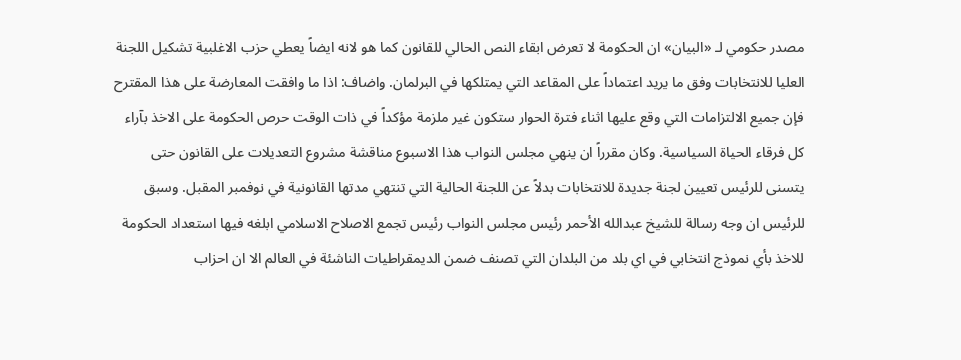مصدر حكومي لـ «البيان» ان الحكومة لا تعرض ابقاء النص الحالي للقانون كما هو لانه ايضاً يعطي حزب الاغلبية تشكيل اللجنة العليا للانتخابات وفق ما يريد اعتماداً على المقاعد التي يمتلكها في البرلمان. واضاف: اذا ما وافقت المعارضة على هذا المقترح فإن جميع الالتزامات التي وقع عليها اثناء فترة الحوار ستكون غير ملزمة مؤكداً في ذات الوقت حرص الحكومة على الاخذ بآراء كل فرقاء الحياة السياسية. وكان مقرراً ان ينهي مجلس النواب هذا الاسبوع مناقشة مشروع التعديلات على القانون حتى يتسنى للرئيس تعيين لجنة جديدة للانتخابات بدلاً عن اللجنة الحالية التي تنتهي مدتها القانونية في نوفمبر المقبل. وسبق للرئيس ان وجه رسالة للشيخ عبدالله الأحمر رئيس مجلس النواب رئيس تجمع الاصلاح الاسلامي ابلغه فيها استعداد الحكومة للاخذ بأي نموذج انتخابي في اي بلد من البلدان التي تصنف ضمن الديمقراطيات الناشئة في العالم الا ان احزاب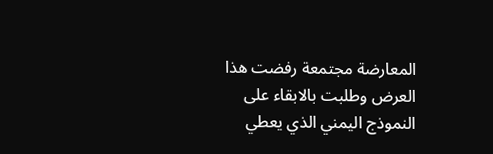المعارضة مجتمعة رفضت هذا العرض وطلبت بالابقاء على النموذج اليمني الذي يعطي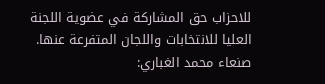للاحزاب حق المشاركة في عضوية اللجنة العليا للانتخابات واللجان المتفرعة عنها. صنعاء محمد الغباري: